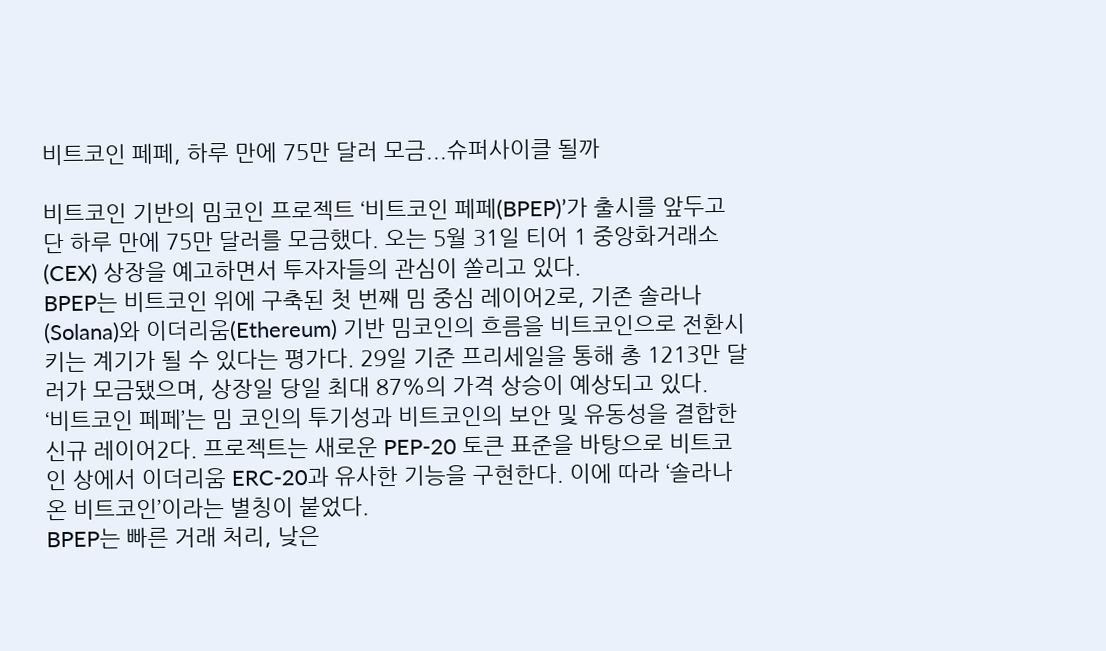비트코인 페페, 하루 만에 75만 달러 모금...슈퍼사이클 될까

비트코인 기반의 밈코인 프로젝트 ‘비트코인 페페(BPEP)’가 출시를 앞두고 단 하루 만에 75만 달러를 모금했다. 오는 5월 31일 티어 1 중앙화거래소(CEX) 상장을 예고하면서 투자자들의 관심이 쏠리고 있다.
BPEP는 비트코인 위에 구축된 첫 번째 밈 중심 레이어2로, 기존 솔라나(Solana)와 이더리움(Ethereum) 기반 밈코인의 흐름을 비트코인으로 전환시키는 계기가 될 수 있다는 평가다. 29일 기준 프리세일을 통해 총 1213만 달러가 모금됐으며, 상장일 당일 최대 87%의 가격 상승이 예상되고 있다.
‘비트코인 페페’는 밈 코인의 투기성과 비트코인의 보안 및 유동성을 결합한 신규 레이어2다. 프로젝트는 새로운 PEP-20 토큰 표준을 바탕으로 비트코인 상에서 이더리움 ERC-20과 유사한 기능을 구현한다. 이에 따라 ‘솔라나 온 비트코인’이라는 별칭이 붙었다.
BPEP는 빠른 거래 처리, 낮은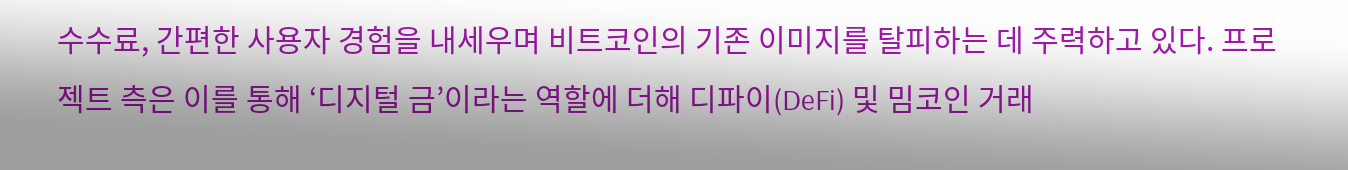수수료, 간편한 사용자 경험을 내세우며 비트코인의 기존 이미지를 탈피하는 데 주력하고 있다. 프로젝트 측은 이를 통해 ‘디지털 금’이라는 역할에 더해 디파이(DeFi) 및 밈코인 거래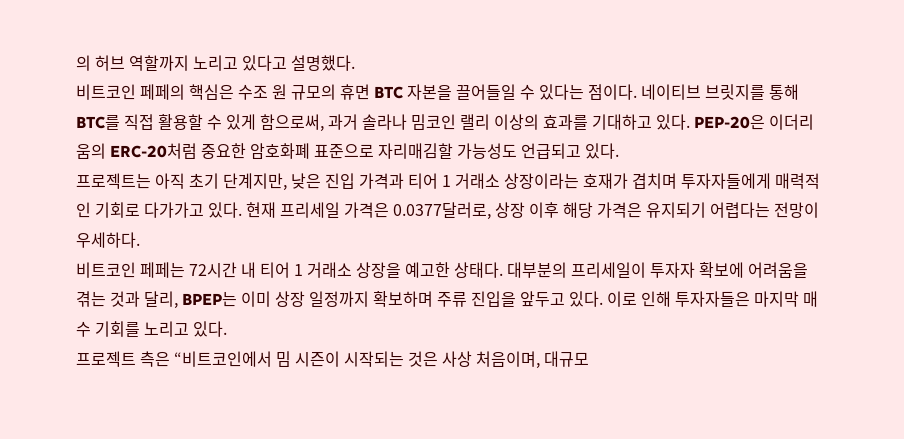의 허브 역할까지 노리고 있다고 설명했다.
비트코인 페페의 핵심은 수조 원 규모의 휴면 BTC 자본을 끌어들일 수 있다는 점이다. 네이티브 브릿지를 통해 BTC를 직접 활용할 수 있게 함으로써, 과거 솔라나 밈코인 랠리 이상의 효과를 기대하고 있다. PEP-20은 이더리움의 ERC-20처럼 중요한 암호화폐 표준으로 자리매김할 가능성도 언급되고 있다.
프로젝트는 아직 초기 단계지만, 낮은 진입 가격과 티어 1 거래소 상장이라는 호재가 겹치며 투자자들에게 매력적인 기회로 다가가고 있다. 현재 프리세일 가격은 0.0377달러로, 상장 이후 해당 가격은 유지되기 어렵다는 전망이 우세하다.
비트코인 페페는 72시간 내 티어 1 거래소 상장을 예고한 상태다. 대부분의 프리세일이 투자자 확보에 어려움을 겪는 것과 달리, BPEP는 이미 상장 일정까지 확보하며 주류 진입을 앞두고 있다. 이로 인해 투자자들은 마지막 매수 기회를 노리고 있다.
프로젝트 측은 “비트코인에서 밈 시즌이 시작되는 것은 사상 처음이며, 대규모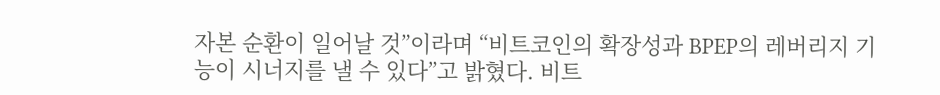자본 순환이 일어날 것”이라며 “비트코인의 확장성과 BPEP의 레버리지 기능이 시너지를 낼 수 있다”고 밝혔다. 비트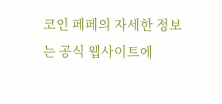코인 페페의 자세한 정보는 공식 웹사이트에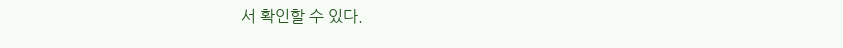서 확인할 수 있다.